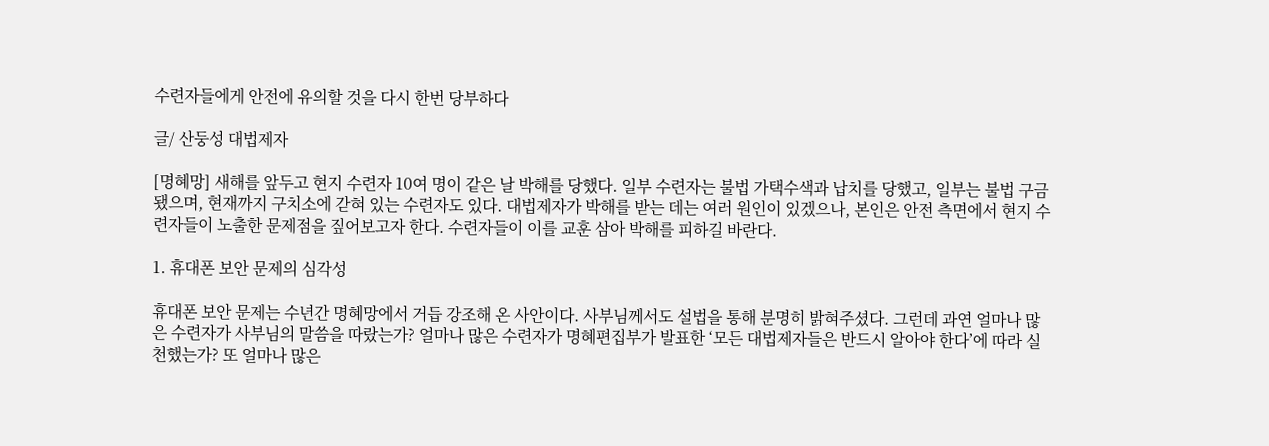수련자들에게 안전에 유의할 것을 다시 한번 당부하다

글/ 산둥성 대법제자

[명혜망] 새해를 앞두고 현지 수련자 10여 명이 같은 날 박해를 당했다. 일부 수련자는 불법 가택수색과 납치를 당했고, 일부는 불법 구금됐으며, 현재까지 구치소에 갇혀 있는 수련자도 있다. 대법제자가 박해를 받는 데는 여러 원인이 있겠으나, 본인은 안전 측면에서 현지 수련자들이 노출한 문제점을 짚어보고자 한다. 수련자들이 이를 교훈 삼아 박해를 피하길 바란다.

1. 휴대폰 보안 문제의 심각성

휴대폰 보안 문제는 수년간 명혜망에서 거듭 강조해 온 사안이다. 사부님께서도 설법을 통해 분명히 밝혀주셨다. 그런데 과연 얼마나 많은 수련자가 사부님의 말씀을 따랐는가? 얼마나 많은 수련자가 명혜편집부가 발표한 ‘모든 대법제자들은 반드시 알아야 한다’에 따라 실천했는가? 또 얼마나 많은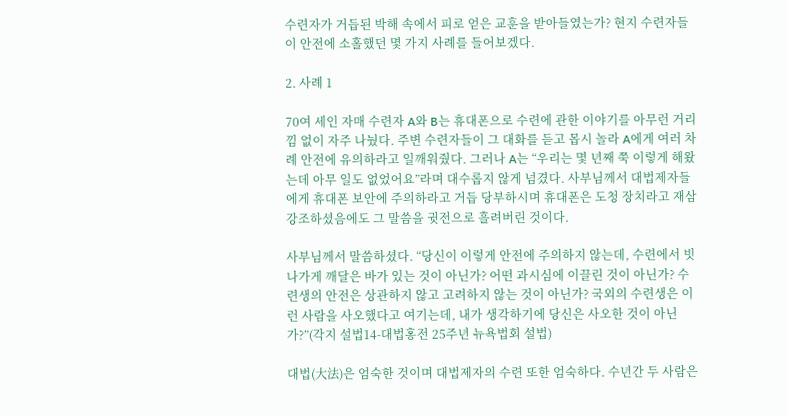수련자가 거듭된 박해 속에서 피로 얻은 교훈을 받아들였는가? 현지 수련자들이 안전에 소홀했던 몇 가지 사례를 들어보겠다.

2. 사례 1

70여 세인 자매 수련자 A와 B는 휴대폰으로 수련에 관한 이야기를 아무런 거리낌 없이 자주 나눴다. 주변 수련자들이 그 대화를 듣고 몹시 놀라 A에게 여러 차례 안전에 유의하라고 일깨워줬다. 그러나 A는 “우리는 몇 년째 쭉 이렇게 해왔는데 아무 일도 없었어요”라며 대수롭지 않게 넘겼다. 사부님께서 대법제자들에게 휴대폰 보안에 주의하라고 거듭 당부하시며 휴대폰은 도청 장치라고 재삼 강조하셨음에도 그 말씀을 귓전으로 흘려버린 것이다.

사부님께서 말씀하셨다. “당신이 이렇게 안전에 주의하지 않는데, 수련에서 빗나가게 깨달은 바가 있는 것이 아닌가? 어떤 과시심에 이끌린 것이 아닌가? 수련생의 안전은 상관하지 않고 고려하지 않는 것이 아닌가? 국외의 수련생은 이런 사람을 사오했다고 여기는데, 내가 생각하기에 당신은 사오한 것이 아닌가?”(각지 설법14-대법홍전 25주년 뉴욕법회 설법)

대법(大法)은 엄숙한 것이며 대법제자의 수련 또한 엄숙하다. 수년간 두 사람은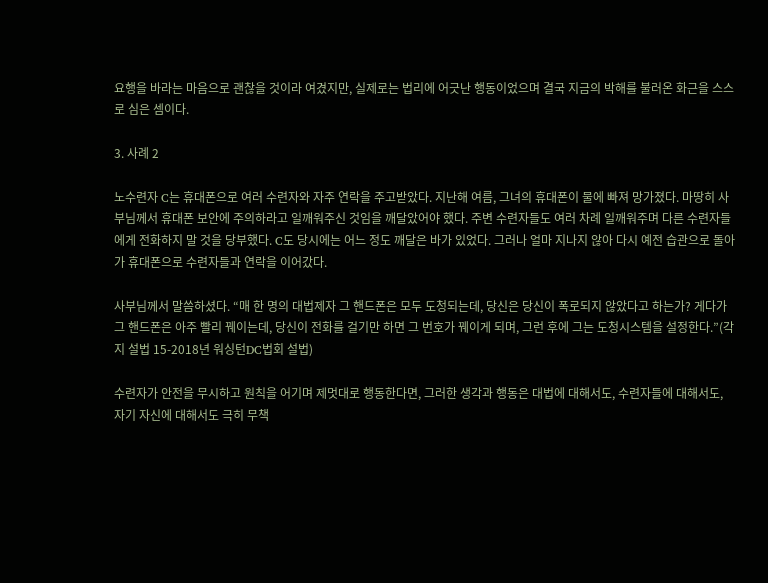요행을 바라는 마음으로 괜찮을 것이라 여겼지만, 실제로는 법리에 어긋난 행동이었으며 결국 지금의 박해를 불러온 화근을 스스로 심은 셈이다.

3. 사례 2

노수련자 C는 휴대폰으로 여러 수련자와 자주 연락을 주고받았다. 지난해 여름, 그녀의 휴대폰이 물에 빠져 망가졌다. 마땅히 사부님께서 휴대폰 보안에 주의하라고 일깨워주신 것임을 깨달았어야 했다. 주변 수련자들도 여러 차례 일깨워주며 다른 수련자들에게 전화하지 말 것을 당부했다. C도 당시에는 어느 정도 깨달은 바가 있었다. 그러나 얼마 지나지 않아 다시 예전 습관으로 돌아가 휴대폰으로 수련자들과 연락을 이어갔다.

사부님께서 말씀하셨다. “매 한 명의 대법제자 그 핸드폰은 모두 도청되는데, 당신은 당신이 폭로되지 않았다고 하는가? 게다가 그 핸드폰은 아주 빨리 꿰이는데, 당신이 전화를 걸기만 하면 그 번호가 꿰이게 되며, 그런 후에 그는 도청시스템을 설정한다.”(각지 설법 15-2018년 워싱턴DC법회 설법)

수련자가 안전을 무시하고 원칙을 어기며 제멋대로 행동한다면, 그러한 생각과 행동은 대법에 대해서도, 수련자들에 대해서도, 자기 자신에 대해서도 극히 무책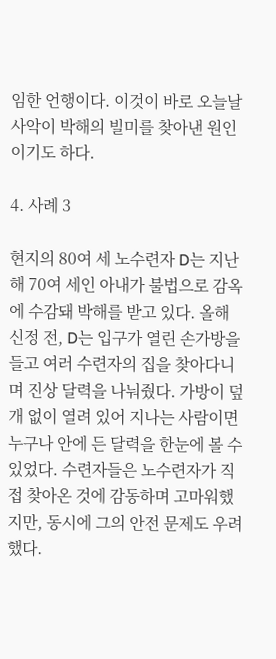임한 언행이다. 이것이 바로 오늘날 사악이 박해의 빌미를 찾아낸 원인이기도 하다.

4. 사례 3

현지의 80여 세 노수련자 D는 지난해 70여 세인 아내가 불법으로 감옥에 수감돼 박해를 받고 있다. 올해 신정 전, D는 입구가 열린 손가방을 들고 여러 수련자의 집을 찾아다니며 진상 달력을 나눠줬다. 가방이 덮개 없이 열려 있어 지나는 사람이면 누구나 안에 든 달력을 한눈에 볼 수 있었다. 수련자들은 노수련자가 직접 찾아온 것에 감동하며 고마워했지만, 동시에 그의 안전 문제도 우려했다.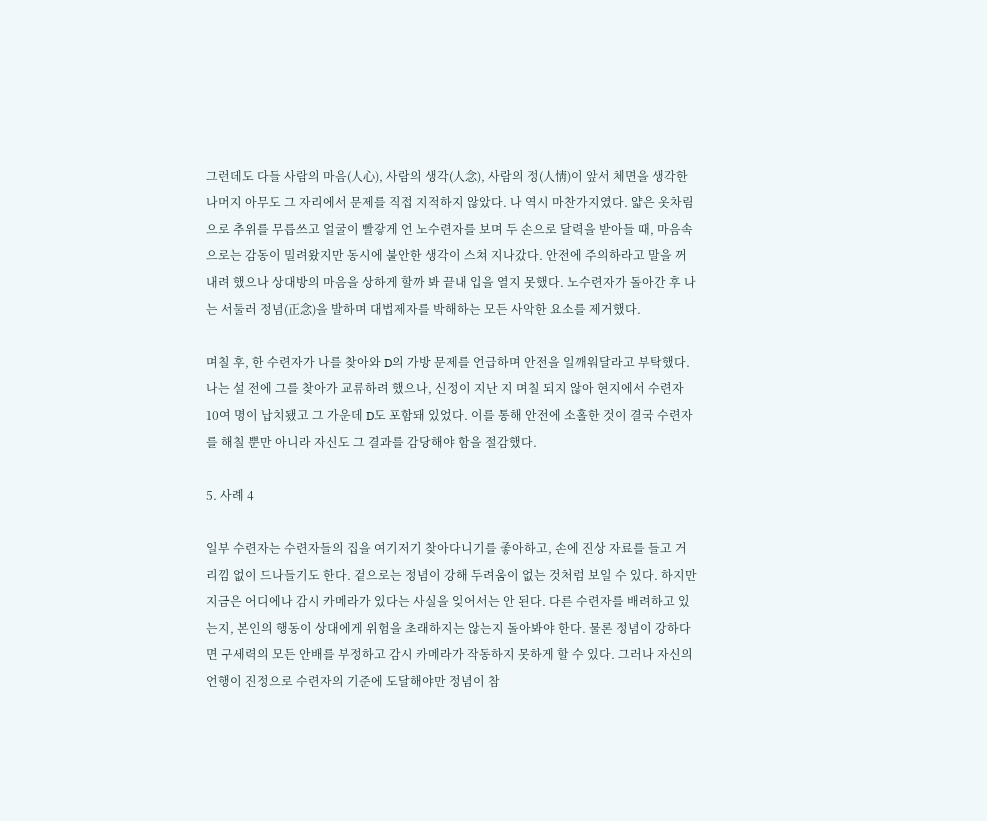그런데도 다들 사람의 마음(人心), 사람의 생각(人念), 사람의 정(人情)이 앞서 체면을 생각한 나머지 아무도 그 자리에서 문제를 직접 지적하지 않았다. 나 역시 마찬가지였다. 얇은 옷차림으로 추위를 무릅쓰고 얼굴이 빨갛게 언 노수련자를 보며 두 손으로 달력을 받아들 때, 마음속으로는 감동이 밀려왔지만 동시에 불안한 생각이 스쳐 지나갔다. 안전에 주의하라고 말을 꺼내려 했으나 상대방의 마음을 상하게 할까 봐 끝내 입을 열지 못했다. 노수련자가 돌아간 후 나는 서둘러 정념(正念)을 발하며 대법제자를 박해하는 모든 사악한 요소를 제거했다.

며칠 후, 한 수련자가 나를 찾아와 D의 가방 문제를 언급하며 안전을 일깨워달라고 부탁했다. 나는 설 전에 그를 찾아가 교류하려 했으나, 신정이 지난 지 며칠 되지 않아 현지에서 수련자 10여 명이 납치됐고 그 가운데 D도 포함돼 있었다. 이를 통해 안전에 소홀한 것이 결국 수련자를 해칠 뿐만 아니라 자신도 그 결과를 감당해야 함을 절감했다.

5. 사례 4

일부 수련자는 수련자들의 집을 여기저기 찾아다니기를 좋아하고, 손에 진상 자료를 들고 거리낌 없이 드나들기도 한다. 겉으로는 정념이 강해 두려움이 없는 것처럼 보일 수 있다. 하지만 지금은 어디에나 감시 카메라가 있다는 사실을 잊어서는 안 된다. 다른 수련자를 배려하고 있는지, 본인의 행동이 상대에게 위험을 초래하지는 않는지 돌아봐야 한다. 물론 정념이 강하다면 구세력의 모든 안배를 부정하고 감시 카메라가 작동하지 못하게 할 수 있다. 그러나 자신의 언행이 진정으로 수련자의 기준에 도달해야만 정념이 참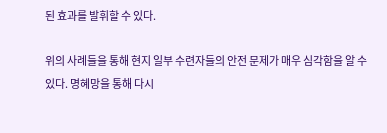된 효과를 발휘할 수 있다.

위의 사례들을 통해 현지 일부 수련자들의 안전 문제가 매우 심각함을 알 수 있다. 명혜망을 통해 다시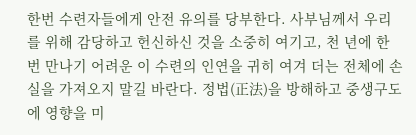한번 수련자들에게 안전 유의를 당부한다. 사부님께서 우리를 위해 감당하고 헌신하신 것을 소중히 여기고, 천 년에 한 번 만나기 어려운 이 수련의 인연을 귀히 여겨 더는 전체에 손실을 가져오지 말길 바란다. 정법(正法)을 방해하고 중생구도에 영향을 미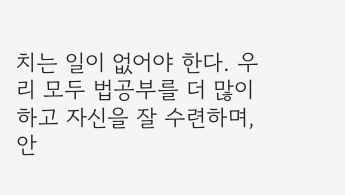치는 일이 없어야 한다. 우리 모두 법공부를 더 많이 하고 자신을 잘 수련하며, 안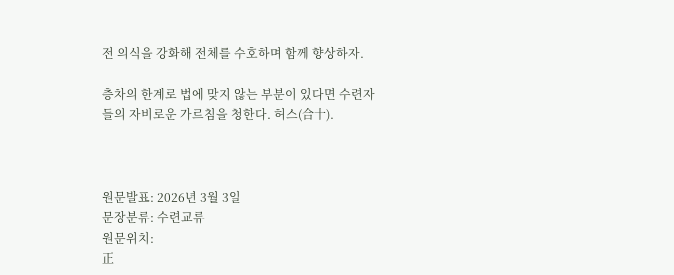전 의식을 강화해 전체를 수호하며 함께 향상하자.

층차의 한계로 법에 맞지 않는 부분이 있다면 수련자들의 자비로운 가르침을 청한다. 허스(合十).



원문발표: 2026년 3월 3일
문장분류: 수련교류
원문위치:
正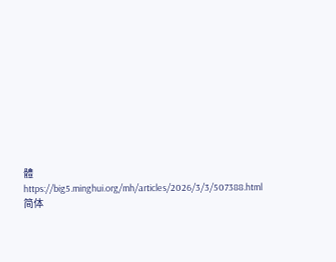體 https://big5.minghui.org/mh/articles/2026/3/3/507388.html
简体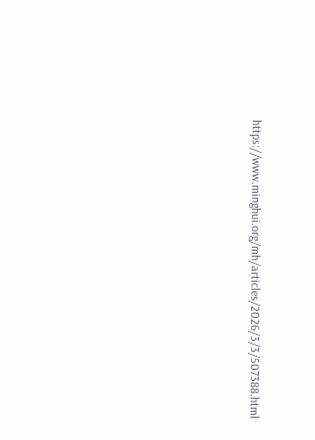https://www.minghui.org/mh/articles/2026/3/3/507388.html